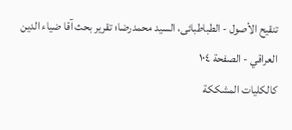تنقيح الأصول - الطباطبائى، السيد محمدرضا؛ تقرير بحث آقا ضياء الدين العراقي - الصفحة ١٠٤
كالكليات المشككة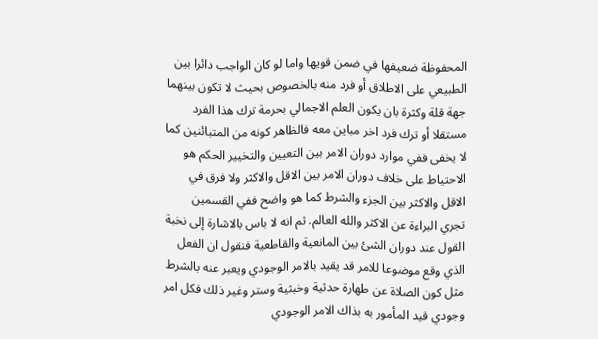المحفوظة ضعيفها في ضمن قويها واما لو كان الواجب دائرا بين الطبيعي على الاطلاق أو فرد منه بالخصوص بحيث لا تكون بينهما جهة قلة وكثرة بان يكون العلم الاجمالي بحرمة ترك هذا الفرد مستقلا أو ترك فرد اخر مباين معه فالظاهر كونه من المتبائنين كما لا يخفى ففي موارد دوران الامر بين التعيين والتخيير الحكم هو الاحتياط على خلاف دوران الامر بين الاقل والاكثر ولا فرق في الاقل والاكثر بين الجزء والشرط كما هو واضح ففي القسمين تجري البراءة عن الاكثر والله العالم. ثم انه لا باس بالاشارة إلى نخبة القول عند دوران الشئ بين المانعية والقاطعية فنقول ان الفعل الذي وقع موضوعا للامر قد يقيد بالامر الوجودي ويعبر عنه بالشرط مثل كون الصلاة عن طهارة حدثية وخبثية وستر وغير ذلك فكل امر وجودي قيد المأمور به بذاك الامر الوجودي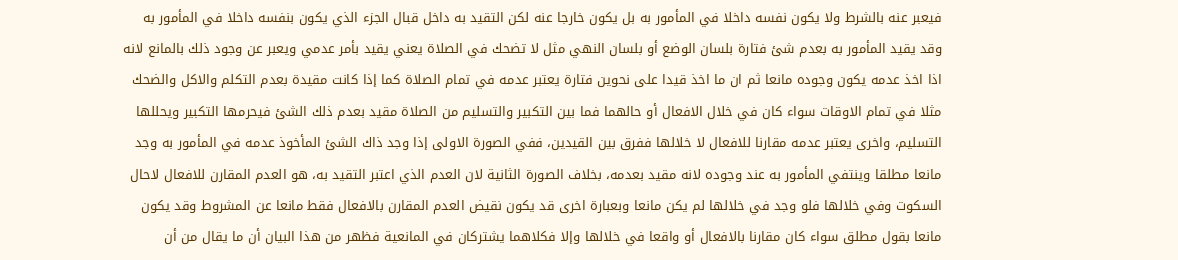فيعبر عنه بالشرط ولا يكون نفسه داخلا في المأمور به بل يكون خارجا عنه لكن التقيد به داخل قبال الجزء الذي يكون بنفسه داخلا في المأمور به وقد يقيد المأمور به بعدم شئ فتارة بلسان الوضع أو بلسان النهي مثل لا تضحك في الصلاة يعني يقيد بأمر عدمي ويعبر عن وجود ذلك بالمانع لانه اذا اخذ عدمه يكون وجوده مانعا ثم ان ما اخذ قيدا على نحوين فتارة يعتبر عدمه في تمام الصلاة كما إذا كانت مقيدة بعدم التكلم والاكل والضحك مثلا في تمام الاوقات سواء كان في خلال الافعال أو حالهما فما بين التكبير والتسليم من الصلاة مقيد بعدم ذلك الشئ فيحرمها التكبير ويحللها التسليم، واخرى يعتبر عدمه مقارنا للافعال لا خلالها ففرق بين القيدين، ففي الصورة الاولى إذا وجد ذاك الشئ المأخوذ عدمه في المأمور به وجد مانعا مطلقا وينتفي المأمور به عند وجوده لانه مقيد بعدمه، بخلاف الصورة الثانية لان العدم الذي اعتبر التقيد به، هو العدم المقارن للافعال لاحال السكوت وفي خلالها فلو وجد في خلالها لم يكن مانعا وبعبارة اخرى قد يكون نقيض العدم المقارن بالافعال فقط مانعا عن المشروط وقد يكون مانعا بقول مطلق سواء كان مقارنا بالافعال أو واقعا في خلالها وإلا فكلاهما يشتركان في المانعية فظهر من هذا البيان أن ما يقال من أن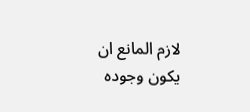لازم المانع ان يكون وجوده